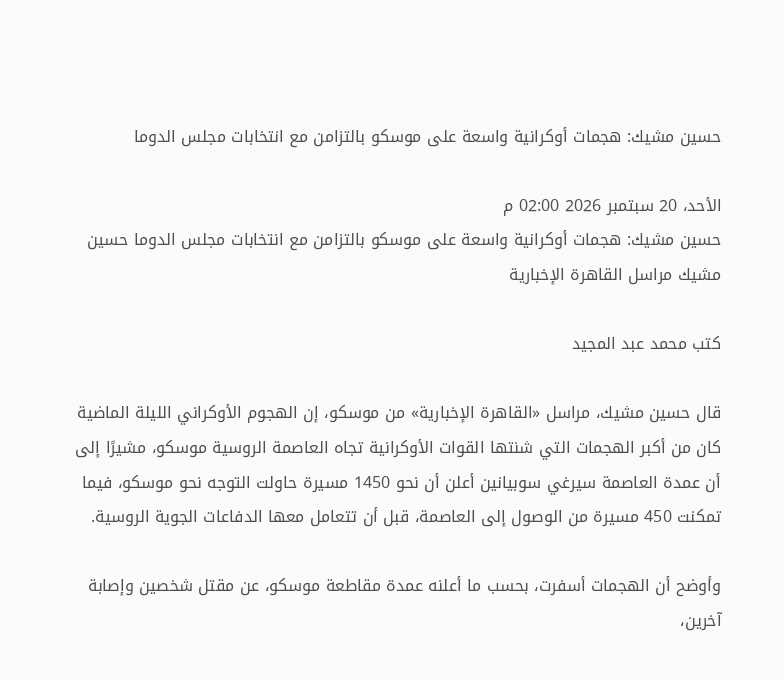حسين مشيك: هجمات أوكرانية واسعة على موسكو بالتزامن مع انتخابات مجلس الدوما

الأحد، 20 سبتمبر 2026 02:00 م
حسين مشيك: هجمات أوكرانية واسعة على موسكو بالتزامن مع انتخابات مجلس الدوما حسين مشيك مراسل القاهرة الإخبارية

كتب محمد عبد المجيد

قال حسين مشيك، مراسل «القاهرة الإخبارية» من موسكو، إن الهجوم الأوكراني الليلة الماضية كان من أكبر الهجمات التي شنتها القوات الأوكرانية تجاه العاصمة الروسية موسكو، مشيرًا إلى أن عمدة العاصمة سيرغي سوبيانين أعلن أن نحو 1450 مسيرة حاولت التوجه نحو موسكو، فيما تمكنت 450 مسيرة من الوصول إلى العاصمة، قبل أن تتعامل معها الدفاعات الجوية الروسية.

وأوضح أن الهجمات أسفرت، بحسب ما أعلنه عمدة مقاطعة موسكو، عن مقتل شخصين وإصابة آخرين،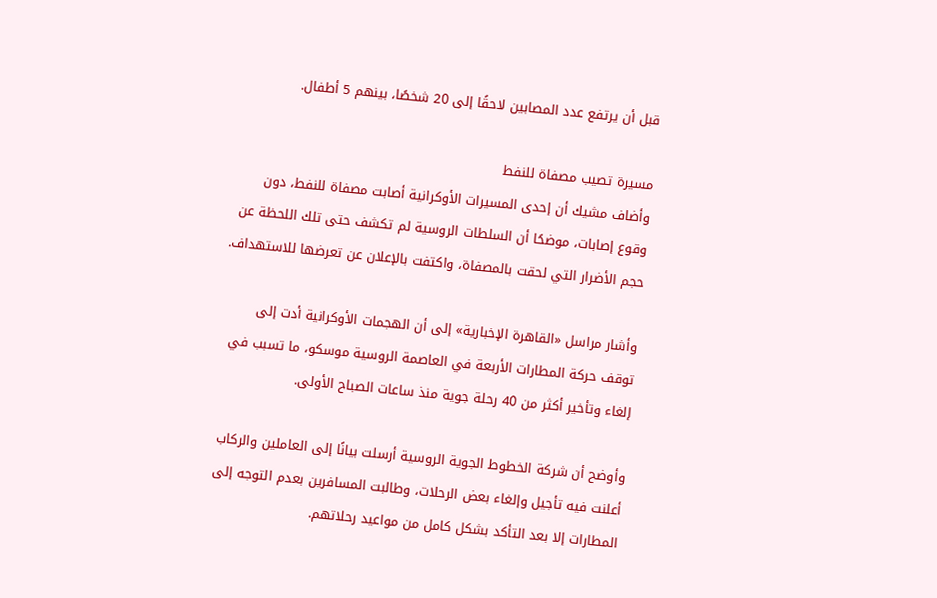قبل أن يرتفع عدد المصابين لاحقًا إلى 20 شخصًا، بينهم 5 أطفال.

مسيرة تصيب مصفاة للنفط
وأضاف مشيك أن إحدى المسيرات الأوكرانية أصابت مصفاة للنفط، دون وقوع إصابات، موضحًا أن السلطات الروسية لم تكشف حتى تلك اللحظة عن حجم الأضرار التي لحقت بالمصفاة، واكتفت بالإعلان عن تعرضها للاستهداف.

وأشار مراسل «القاهرة الإخبارية» إلى أن الهجمات الأوكرانية أدت إلى توقف حركة المطارات الأربعة في العاصمة الروسية موسكو، ما تسبب في إلغاء وتأخير أكثر من 40 رحلة جوية منذ ساعات الصباح الأولى.

وأوضح أن شركة الخطوط الجوية الروسية أرسلت بيانًا إلى العاملين والركاب أعلنت فيه تأجيل وإلغاء بعض الرحلات، وطالبت المسافرين بعدم التوجه إلى المطارات إلا بعد التأكد بشكل كامل من مواعيد رحلاتهم.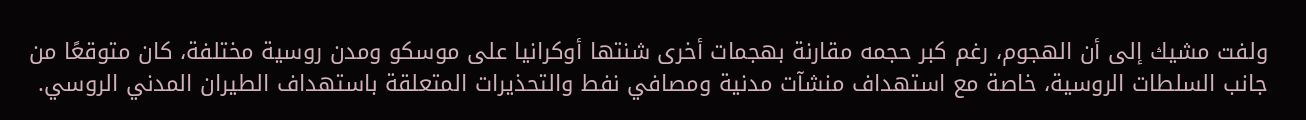ولفت مشيك إلى أن الهجوم، رغم كبر حجمه مقارنة بهجمات أخرى شنتها أوكرانيا على موسكو ومدن روسية مختلفة، كان متوقعًا من جانب السلطات الروسية، خاصة مع استهداف منشآت مدنية ومصافي نفط والتحذيرات المتعلقة باستهداف الطيران المدني الروسي.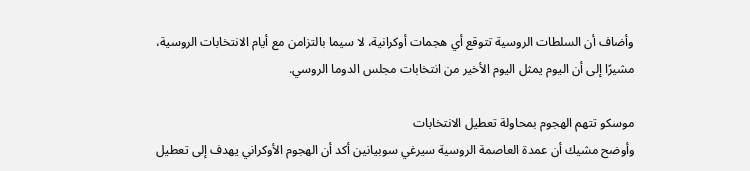وأضاف أن السلطات الروسية تتوقع أي هجمات أوكرانية، لا سيما بالتزامن مع أيام الانتخابات الروسية، مشيرًا إلى أن اليوم يمثل اليوم الأخير من انتخابات مجلس الدوما الروسي.

موسكو تتهم الهجوم بمحاولة تعطيل الانتخابات
وأوضح مشيك أن عمدة العاصمة الروسية سيرغي سوبيانين أكد أن الهجوم الأوكراني يهدف إلى تعطيل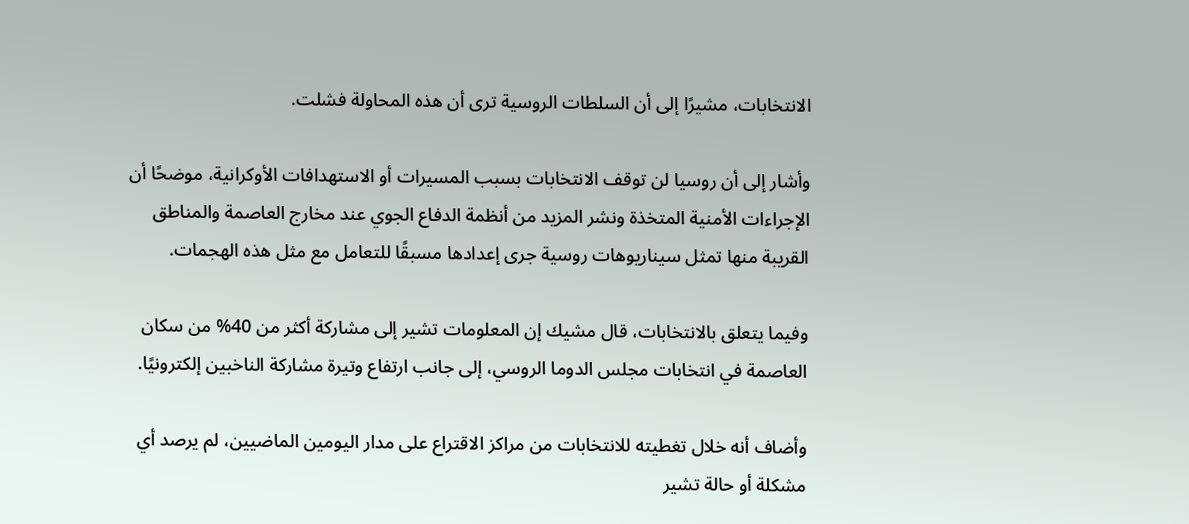الانتخابات، مشيرًا إلى أن السلطات الروسية ترى أن هذه المحاولة فشلت.

وأشار إلى أن روسيا لن توقف الانتخابات بسبب المسيرات أو الاستهدافات الأوكرانية، موضحًا أن الإجراءات الأمنية المتخذة ونشر المزيد من أنظمة الدفاع الجوي عند مخارج العاصمة والمناطق القريبة منها تمثل سيناريوهات روسية جرى إعدادها مسبقًا للتعامل مع مثل هذه الهجمات.

وفيما يتعلق بالانتخابات، قال مشيك إن المعلومات تشير إلى مشاركة أكثر من 40% من سكان العاصمة في انتخابات مجلس الدوما الروسي، إلى جانب ارتفاع وتيرة مشاركة الناخبين إلكترونيًا.

وأضاف أنه خلال تغطيته للانتخابات من مراكز الاقتراع على مدار اليومين الماضيين، لم يرصد أي مشكلة أو حالة تشير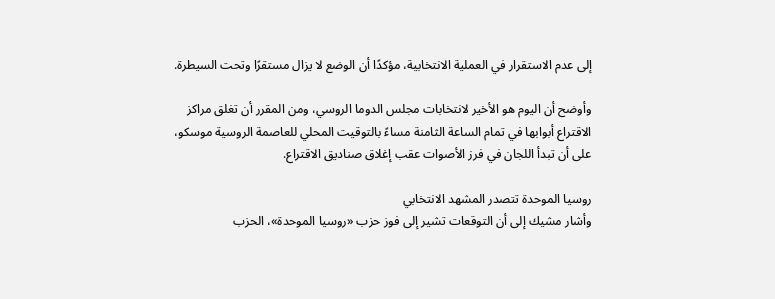إلى عدم الاستقرار في العملية الانتخابية، مؤكدًا أن الوضع لا يزال مستقرًا وتحت السيطرة.

وأوضح أن اليوم هو الأخير لانتخابات مجلس الدوما الروسي، ومن المقرر أن تغلق مراكز الاقتراع أبوابها في تمام الساعة الثامنة مساءً بالتوقيت المحلي للعاصمة الروسية موسكو، على أن تبدأ اللجان في فرز الأصوات عقب إغلاق صناديق الاقتراع.

روسيا الموحدة تتصدر المشهد الانتخابي
وأشار مشيك إلى أن التوقعات تشير إلى فوز حزب «روسيا الموحدة»، الحزب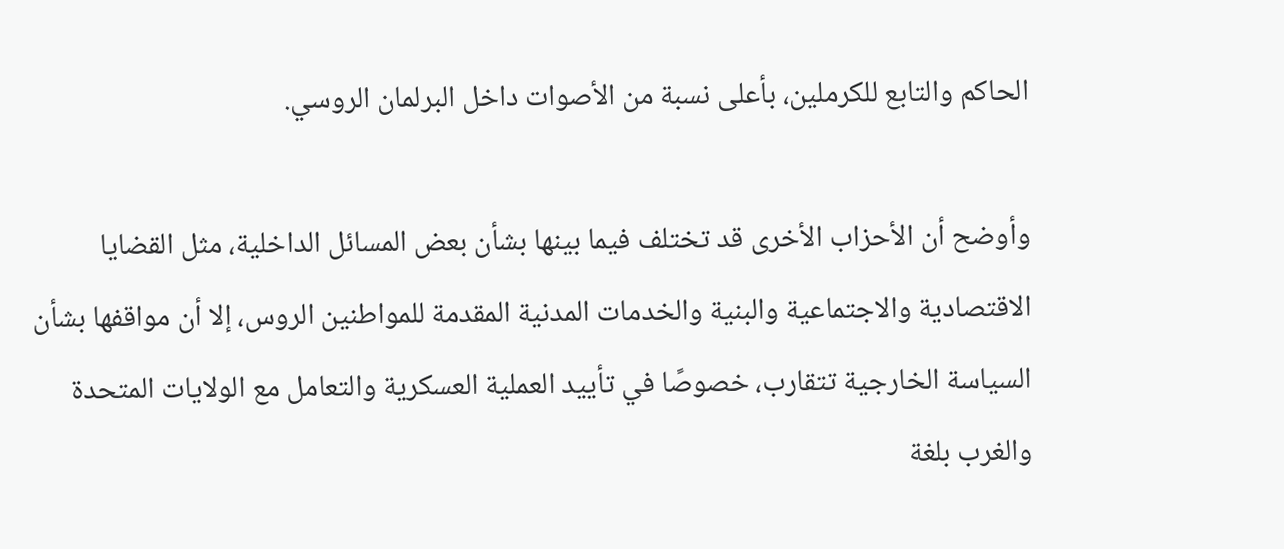الحاكم والتابع للكرملين، بأعلى نسبة من الأصوات داخل البرلمان الروسي.

وأوضح أن الأحزاب الأخرى قد تختلف فيما بينها بشأن بعض المسائل الداخلية، مثل القضايا الاقتصادية والاجتماعية والبنية والخدمات المدنية المقدمة للمواطنين الروس، إلا أن مواقفها بشأن السياسة الخارجية تتقارب، خصوصًا في تأييد العملية العسكرية والتعامل مع الولايات المتحدة والغرب بلغة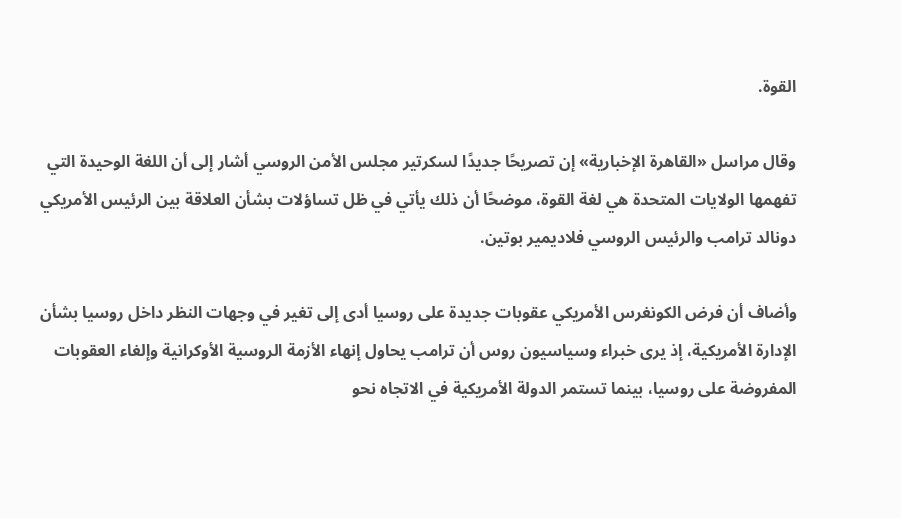القوة.

وقال مراسل «القاهرة الإخبارية» إن تصريحًا جديدًا لسكرتير مجلس الأمن الروسي أشار إلى أن اللغة الوحيدة التي تفهمها الولايات المتحدة هي لغة القوة، موضحًا أن ذلك يأتي في ظل تساؤلات بشأن العلاقة بين الرئيس الأمريكي دونالد ترامب والرئيس الروسي فلاديمير بوتين.

وأضاف أن فرض الكونغرس الأمريكي عقوبات جديدة على روسيا أدى إلى تغير في وجهات النظر داخل روسيا بشأن الإدارة الأمريكية، إذ يرى خبراء وسياسيون روس أن ترامب يحاول إنهاء الأزمة الروسية الأوكرانية وإلغاء العقوبات المفروضة على روسيا، بينما تستمر الدولة الأمريكية في الاتجاه نحو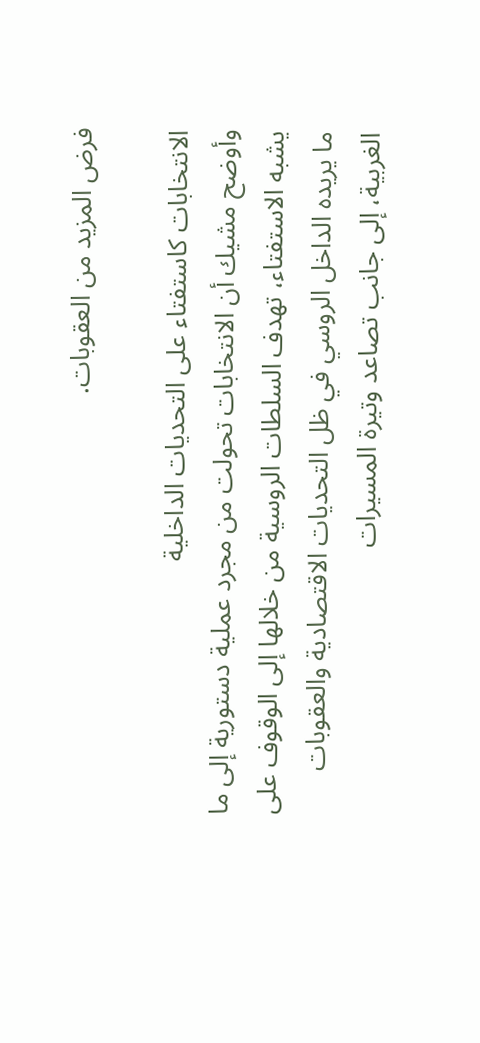فرض المزيد من العقوبات.

الانتخابات كاستفتاء على التحديات الداخلية
وأوضح مشيك أن الانتخابات تحولت من مجرد عملية دستورية إلى ما يشبه الاستفتاء، تهدف السلطات الروسية من خلالها إلى الوقوف على ما يريده الداخل الروسي في ظل التحديات الاقتصادية والعقوبات الغربية، إلى جانب تصاعد وتيرة المسيرات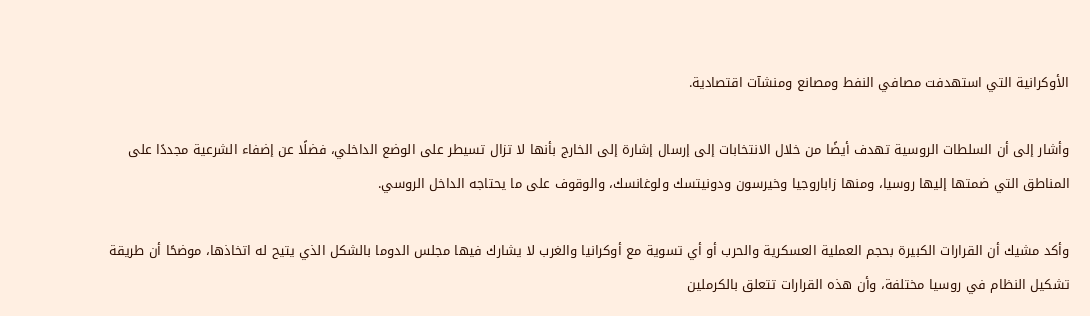الأوكرانية التي استهدفت مصافي النفط ومصانع ومنشآت اقتصادية.

وأشار إلى أن السلطات الروسية تهدف أيضًا من خلال الانتخابات إلى إرسال إشارة إلى الخارج بأنها لا تزال تسيطر على الوضع الداخلي، فضلًا عن إضفاء الشرعية مجددًا على المناطق التي ضمتها إليها روسيا، ومنها زاباروجيا وخيرسون ودونيتسك ولوغانسك، والوقوف على ما يحتاجه الداخل الروسي.

وأكد مشيك أن القرارات الكبيرة بحجم العملية العسكرية والحرب أو أي تسوية مع أوكرانيا والغرب لا يشارك فيها مجلس الدوما بالشكل الذي يتيح له اتخاذها، موضحًا أن طريقة تشكيل النظام في روسيا مختلفة، وأن هذه القرارات تتعلق بالكرملين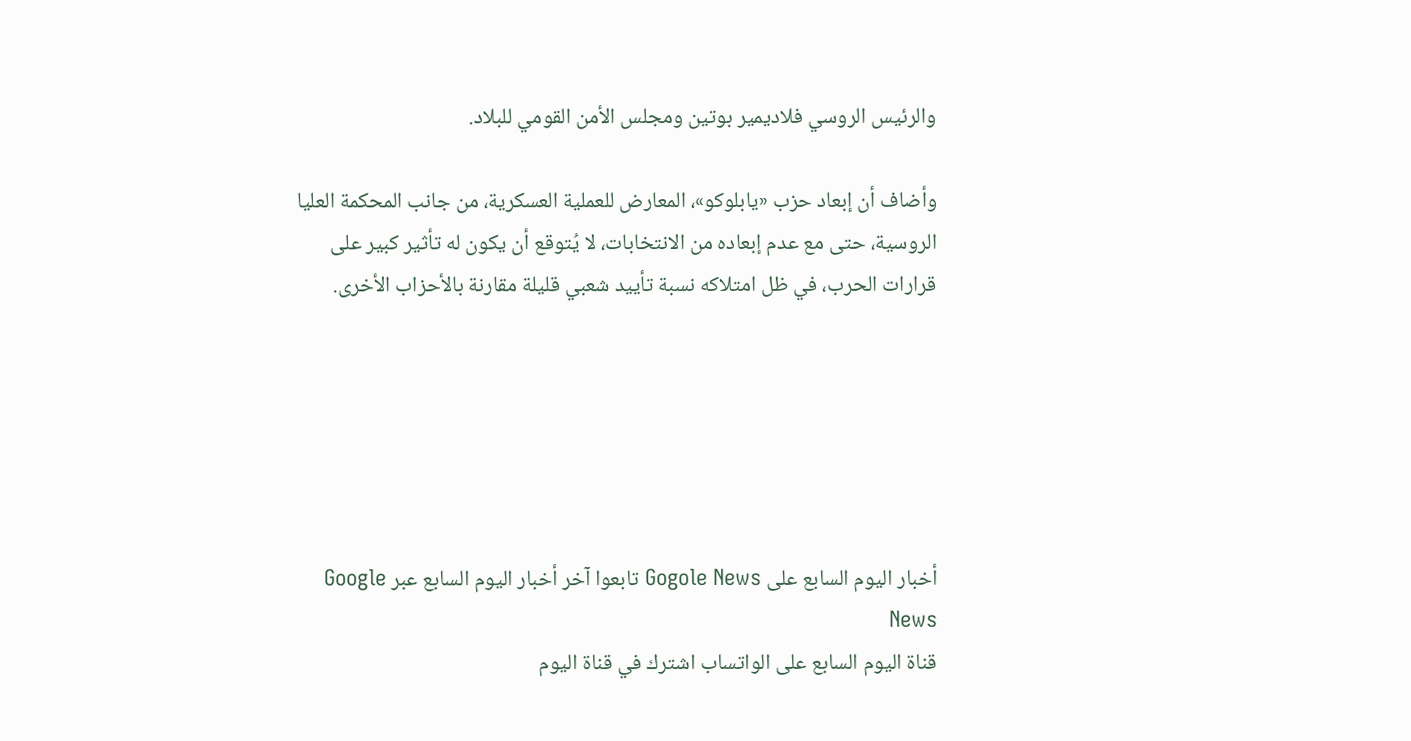والرئيس الروسي فلاديمير بوتين ومجلس الأمن القومي للبلاد.

وأضاف أن إبعاد حزب «يابلوكو»، المعارض للعملية العسكرية، من جانب المحكمة العليا الروسية، حتى مع عدم إبعاده من الانتخابات، لا يُتوقع أن يكون له تأثير كبير على قرارات الحرب، في ظل امتلاكه نسبة تأييد شعبي قليلة مقارنة بالأحزاب الأخرى.






أخبار اليوم السابع على Gogole News تابعوا آخر أخبار اليوم السابع عبر Google News
قناة اليوم السابع على الواتساب اشترك في قناة اليوم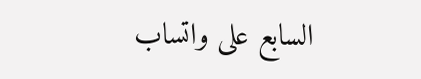السابع على واتساب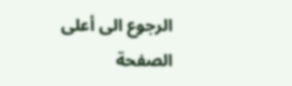الرجوع الى أعلى الصفحة